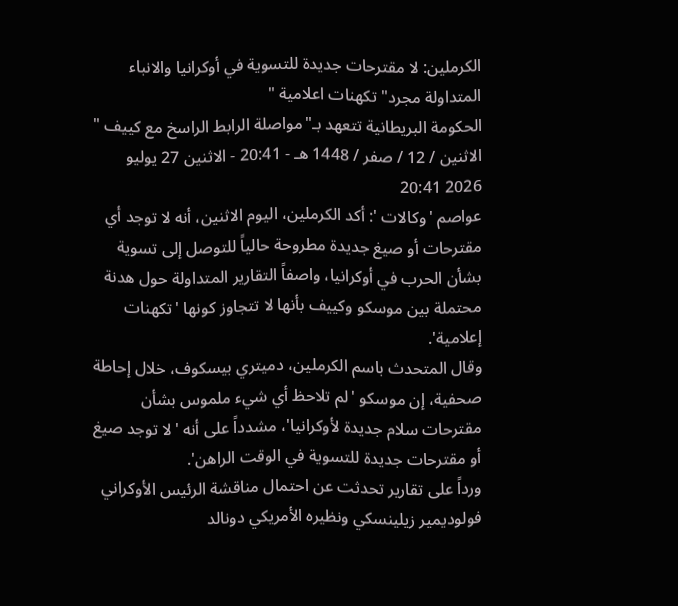الكرملين: لا مقترحات جديدة للتسوية في أوكرانيا والانباء المتداولة مجرد" تكهنات اعلامية "
الحكومة البريطانية تتعهد بـ"مواصلة الرابط الراسخ مع كييف "
الاثنين / 12 / صفر / 1448 هـ - 20:41 - الاثنين 27 يوليو 2026 20:41
عواصم 'وكالات ': أكد الكرملين، اليوم الاثنين، أنه لا توجد أي مقترحات أو صيغ جديدة مطروحة حالياً للتوصل إلى تسوية بشأن الحرب في أوكرانيا، واصفاً التقارير المتداولة حول هدنة محتملة بين موسكو وكييف بأنها لا تتجاوز كونها 'تكهنات إعلامية'.
وقال المتحدث باسم الكرملين، دميتري بيسكوف، خلال إحاطة صحفية، إن موسكو 'لم تلاحظ أي شيء ملموس بشأن مقترحات سلام جديدة لأوكرانيا'، مشدداً على أنه 'لا توجد صيغ أو مقترحات جديدة للتسوية في الوقت الراهن'.
ورداً على تقارير تحدثت عن احتمال مناقشة الرئيس الأوكراني فولوديمير زيلينسكي ونظيره الأمريكي دونالد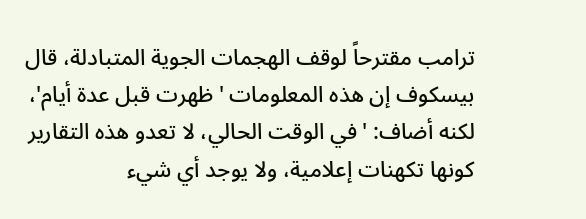ترامب مقترحاً لوقف الهجمات الجوية المتبادلة، قال بيسكوف إن هذه المعلومات 'ظهرت قبل عدة أيام'، لكنه أضاف: 'في الوقت الحالي، لا تعدو هذه التقارير كونها تكهنات إعلامية، ولا يوجد أي شيء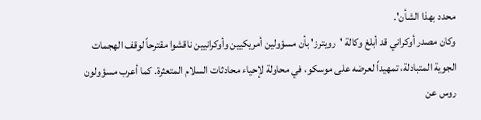محدد بهذا الشأن'.
وكان مصدر أوكراني قد أبلغ وكالة 'رويترز' بأن مسؤولين أمريكيين وأوكرانيين ناقشوا مقترحاً لوقف الهجمات الجوية المتبادلة، تمهيداً لعرضه على موسكو، في محاولة لإحياء محادثات السلام المتعثرة. كما أعرب مسؤولون روس عن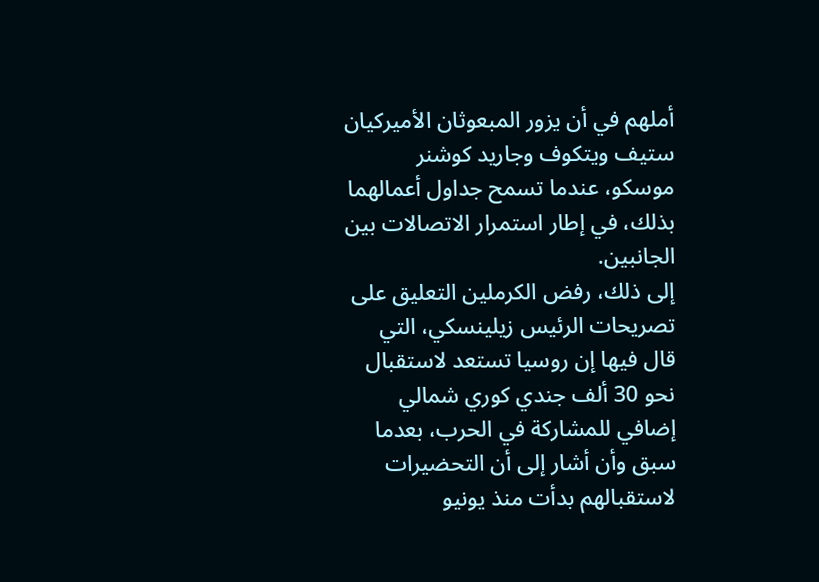أملهم في أن يزور المبعوثان الأميركيان ستيف ويتكوف وجاريد كوشنر موسكو، عندما تسمح جداول أعمالهما بذلك، في إطار استمرار الاتصالات بين الجانبين.
إلى ذلك، رفض الكرملين التعليق على تصريحات الرئيس زيلينسكي، التي قال فيها إن روسيا تستعد لاستقبال نحو 30 ألف جندي كوري شمالي إضافي للمشاركة في الحرب، بعدما سبق وأن أشار إلى أن التحضيرات لاستقبالهم بدأت منذ يونيو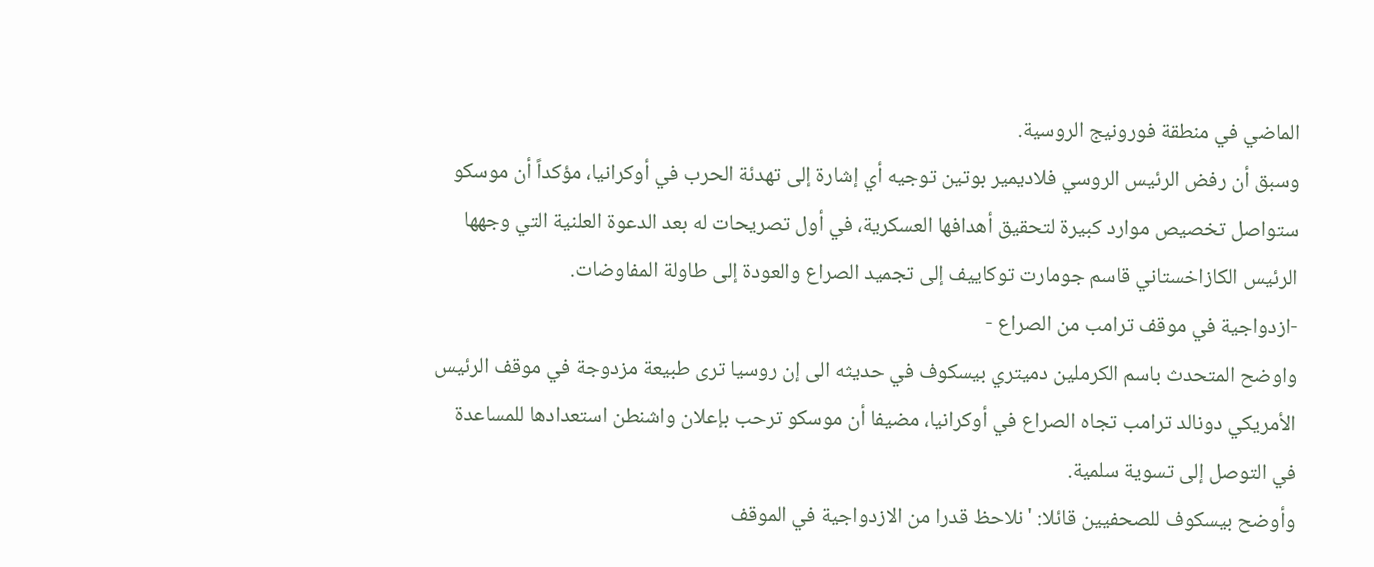الماضي في منطقة فورونيج الروسية.
وسبق أن رفض الرئيس الروسي فلاديمير بوتين توجيه أي إشارة إلى تهدئة الحرب في أوكرانيا، مؤكداً أن موسكو ستواصل تخصيص موارد كبيرة لتحقيق أهدافها العسكرية، في أول تصريحات له بعد الدعوة العلنية التي وجهها الرئيس الكازاخستاني قاسم جومارت توكاييف إلى تجميد الصراع والعودة إلى طاولة المفاوضات.
-ازدواجية في موقف ترامب من الصراع -
واوضح المتحدث باسم الكرملين دميتري بيسكوف في حديثه الى إن روسيا ترى طبيعة مزدوجة في موقف الرئيس الأمريكي دونالد ترامب تجاه الصراع في أوكرانيا، مضيفا أن موسكو ترحب بإعلان واشنطن استعدادها للمساعدة في التوصل إلى تسوية سلمية.
وأوضح بيسكوف للصحفيين قائلا: 'نلاحظ قدرا من الازدواجية في الموقف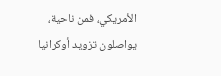الأمريكي، فمن ناحية، يواصلون تزويد أوكرانيا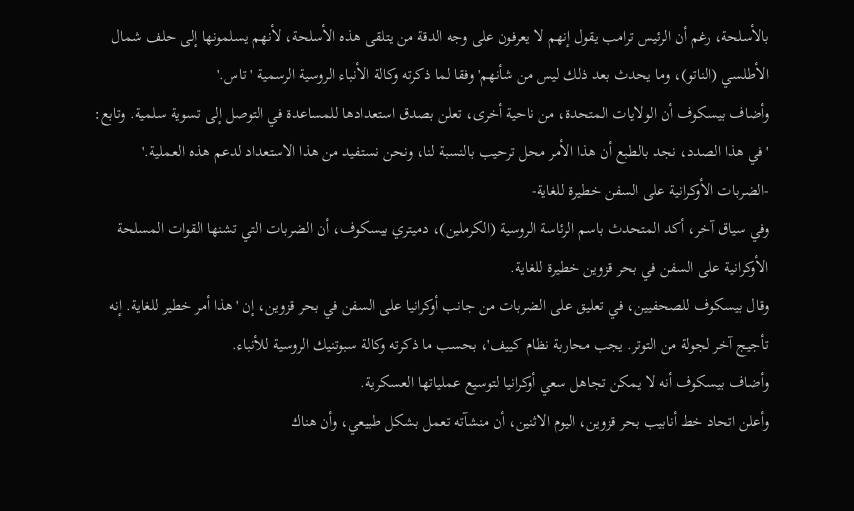بالأسلحة، رغم أن الرئيس ترامب يقول إنهم لا يعرفون على وجه الدقة من يتلقى هذه الأسلحة، لأنهم يسلمونها إلى حلف شمال الأطلسي (الناتو)، وما يحدث بعد ذلك ليس من شأنهم' وفقا لما ذكرته وكالة الأنباء الروسية الرسمية 'تاس.'
وأضاف بيسكوف أن الولايات المتحدة، من ناحية أخرى، تعلن بصدق استعدادها للمساعدة في التوصل إلى تسوية سلمية. وتابع: 'في هذا الصدد، نجد بالطبع أن هذا الأمر محل ترحيب بالنسبة لنا، ونحن نستفيد من هذا الاستعداد لدعم هذه العملية.'
-الضربات الأوكرانية على السفن خطيرة للغاية-
وفي سياق آخر، أكد المتحدث باسم الرئاسة الروسية (الكرملين)، دميتري بيسكوف، أن الضربات التي تشنها القوات المسلحة الأوكرانية على السفن في بحر قزوين خطيرة للغاية.
وقال بيسكوف للصحفيين، في تعليق على الضربات من جانب أوكرانيا على السفن في بحر قزوين، إن 'هذا أمر خطير للغاية. إنه تأجيج آخر لجولة من التوتر. يجب محاربة نظام كييف'، بحسب ما ذكرته وكالة سبوتنيك الروسية للأنباء.
وأضاف بيسكوف أنه لا يمكن تجاهل سعي أوكرانيا لتوسيع عملياتها العسكرية.
وأعلن اتحاد خط أنابيب بحر قزوين، اليوم الاثنين، أن منشآته تعمل بشكل طبيعي، وأن هناك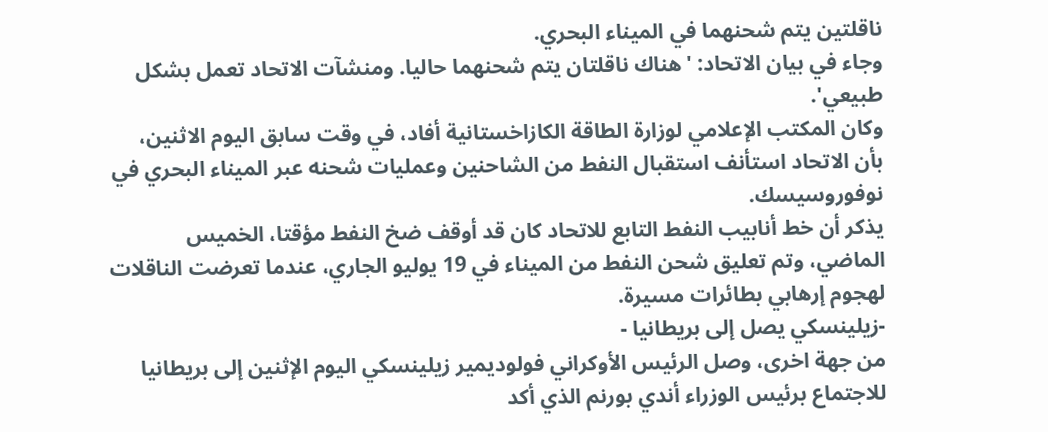ناقلتين يتم شحنهما في الميناء البحري.
وجاء في بيان الاتحاد: 'هناك ناقلتان يتم شحنهما حاليا. ومنشآت الاتحاد تعمل بشكل طبيعي'.
وكان المكتب الإعلامي لوزارة الطاقة الكازاخستانية أفاد، في وقت سابق اليوم الاثنين، بأن الاتحاد استأنف استقبال النفط من الشاحنين وعمليات شحنه عبر الميناء البحري في نوفوروسيسك.
يذكر أن خط أنابيب النفط التابع للاتحاد كان قد أوقف ضخ النفط مؤقتا، الخميس الماضي، وتم تعليق شحن النفط من الميناء في 19 يوليو الجاري، عندما تعرضت الناقلات لهجوم إرهابي بطائرات مسيرة.
-زيلينسكي يصل إلى بريطانيا -
من جهة اخرى، وصل الرئيس الأوكراني فولوديمير زيلينسكي اليوم الإثنين إلى بريطانيا للاجتماع برئيس الوزراء أندي بورنم الذي أكد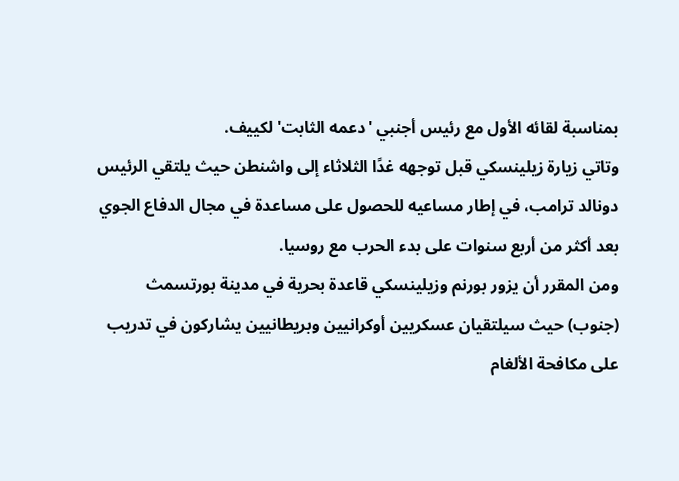بمناسبة لقائه الأول مع رئيس أجنبي 'دعمه الثابت' لكييف.
وتاتي زيارة زيلينسكي قبل توجهه غدًا الثلاثاء إلى واشنطن حيث يلتقي الرئيس دونالد ترامب، في إطار مساعيه للحصول على مساعدة في مجال الدفاع الجوي بعد أكثر من أربع سنوات على بدء الحرب مع روسيا.
ومن المقرر أن يزور بورنم وزيلينسكي قاعدة بحرية في مدينة بورتسمث (جنوب) حيث سيلتقيان عسكريين أوكرانيين وبريطانيين يشاركون في تدريب على مكافحة الألغام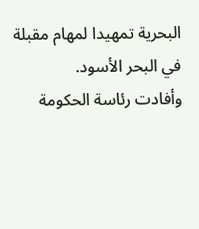البحرية تمهيدا لمهام مقبلة في البحر الأسود.
وأفادت رئاسة الحكومة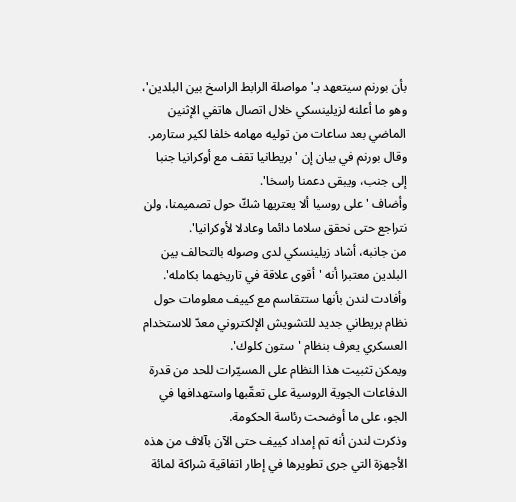بأن بورنم سيتعهد بـ'مواصلة الرابط الراسخ بين البلدين'، وهو ما أعلنه لزيلينسكي خلال اتصال هاتفي الإثنين الماضي بعد ساعات من توليه مهامه خلفا لكير ستارمر.
وقال بورنم في بيان إن 'بريطانيا تقف مع أوكرانيا جنبا إلى جنب، ويبقى دعمنا راسخا'.
وأضاف 'على روسيا ألا يعتريها شكّ حول تصميمنا، ولن نتراجع حتى نحقق سلاما دائما وعادلا لأوكرانيا'.
من جانبه، أشاد زيلينسكي لدى وصوله بالتحالف بين البلدين معتبرا أنه 'أقوى علاقة في تاريخهما بكامله'.
وأفادت لندن بأنها ستتقاسم مع كييف معلومات حول نظام بريطاني جديد للتشويش الإلكتروني معدّ للاستخدام العسكري يعرف بنظام 'ستون كلوك'.
ويمكن تثبيت هذا النظام على المسيّرات للحد من قدرة الدفاعات الجوية الروسية على تعقّبها واستهدافها في الجو، على ما أوضحت رئاسة الحكومة.
وذكرت لندن أنه تم إمداد كييف حتى الآن بآلاف من هذه الأجهزة التي جرى تطويرها في إطار اتفاقية شراكة لمائة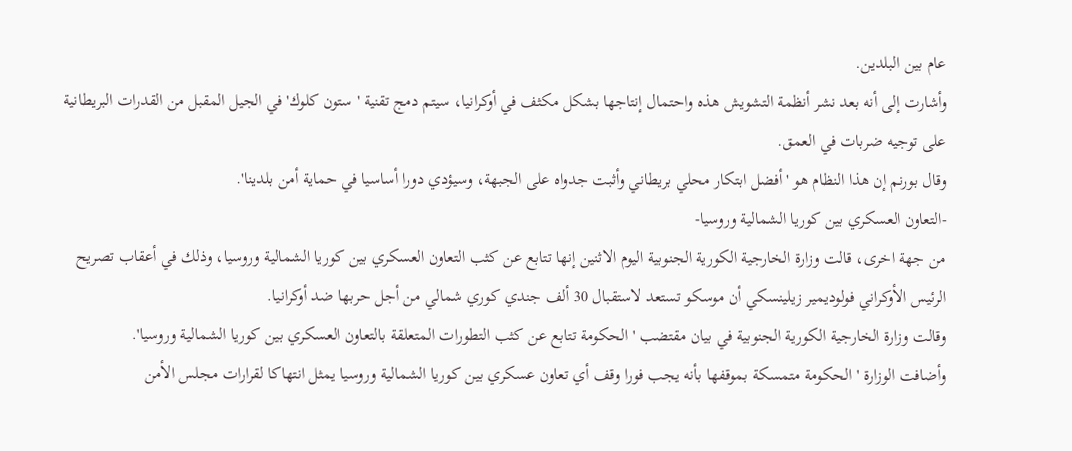عام بين البلدين.
وأشارت إلى أنه بعد نشر أنظمة التشويش هذه واحتمال إنتاجها بشكل مكثف في أوكرانيا، سيتم دمج تقنية 'ستون كلوك' في الجيل المقبل من القدرات البريطانية على توجيه ضربات في العمق.
وقال بورنم إن هذا النظام هو 'أفضل ابتكار محلي بريطاني وأثبت جدواه على الجبهة، وسيؤدي دورا أساسيا في حماية أمن بلدينا'.
-التعاون العسكري بين كوريا الشمالية وروسيا-
من جهة اخرى، قالت وزارة الخارجية الكورية الجنوبية اليوم الاثنين إنها تتابع عن كثب التعاون العسكري بين كوريا الشمالية وروسيا، وذلك في أعقاب تصريح الرئيس الأوكراني فولوديمير زيلينسكي أن موسكو تستعد لاستقبال 30 ألف جندي كوري شمالي من أجل حربها ضد أوكرانيا.
وقالت وزارة الخارجية الكورية الجنوبية في بيان مقتضب ' الحكومة تتابع عن كثب التطورات المتعلقة بالتعاون العسكري بين كوريا الشمالية وروسيا'.
وأضافت الوزارة ' الحكومة متمسكة بموقفها بأنه يجب فورا وقف أي تعاون عسكري بين كوريا الشمالية وروسيا يمثل انتهاكا لقرارات مجلس الأمن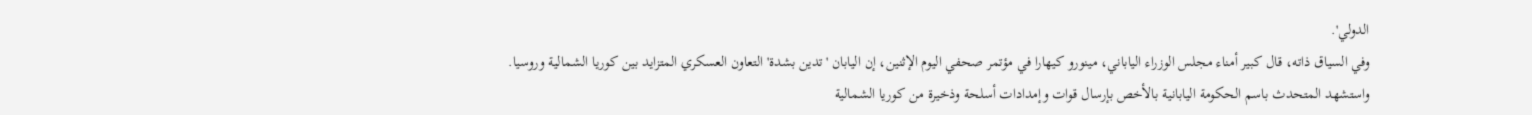الدولي'.
وفي السياق ذاته، قال كبير أمناء مجلس الوزراء الياباني، مينورو كيهارا في مؤتمر صحفي اليوم الإثنين، إن اليابان 'تدين بشدة' التعاون العسكري المتزايد بين كوريا الشمالية وروسيا.
واستشهد المتحدث باسم الحكومة اليابانية بالأخص بإرسال قوات وإمدادات أسلحة وذخيرة من كوريا الشمالية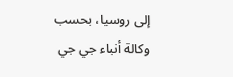إلى روسيا، بحسب وكالة أنباء جي جي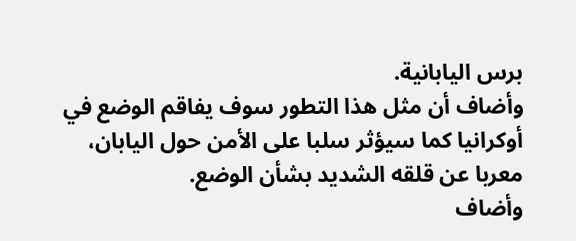برس اليابانية.
وأضاف أن مثل هذا التطور سوف يفاقم الوضع في أوكرانيا كما سيؤثر سلبا على الأمن حول اليابان، معربا عن قلقه الشديد بشأن الوضع.
وأضاف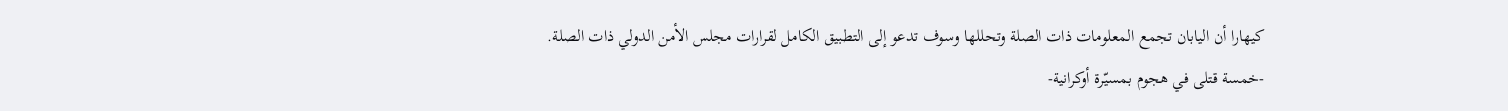كيهارا أن اليابان تجمع المعلومات ذات الصلة وتحللها وسوف تدعو إلى التطبيق الكامل لقرارات مجلس الأمن الدولي ذات الصلة.
-خمسة قتلى في هجوم بمسيّرة أوكرانية-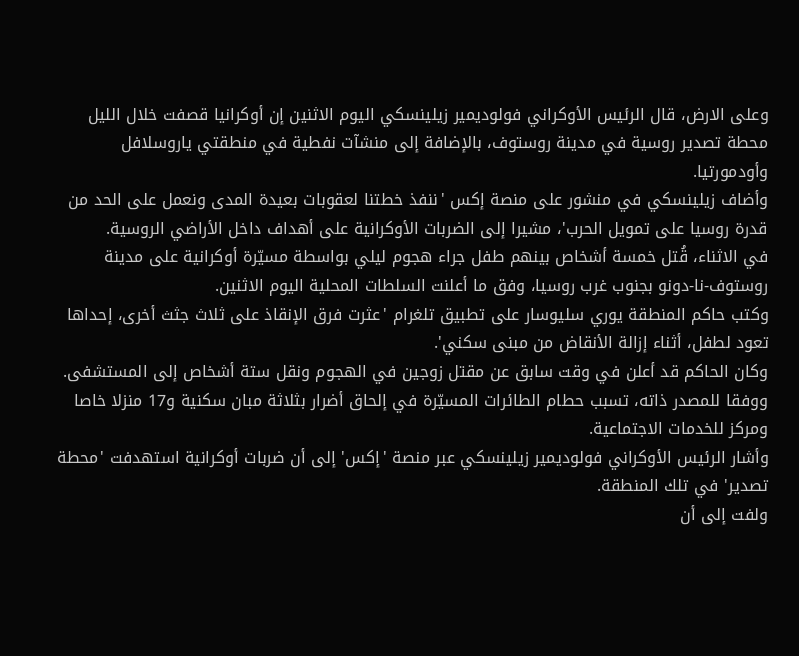وعلى الارض، قال الرئيس الأوكراني فولوديمير زيلينسكي اليوم الاثنين إن أوكرانيا قصفت خلال الليل محطة تصدير روسية في مدينة روستوف، بالإضافة إلى منشآت نفطية في منطقتي ياروسلافل وأودمورتيا.
وأضاف زيلينسكي في منشور على منصة إكس 'ننفذ خطتنا لعقوبات بعيدة المدى ونعمل على الحد من قدرة روسيا على تمويل الحرب'، مشيرا إلى الضربات الأوكرانية على أهداف داخل الأراضي الروسية.
في الاثناء، قُتل خمسة أشخاص بينهم طفل جراء هجوم ليلي بواسطة مسيّرة أوكرانية على مدينة روستوف-نا-دونو بجنوب غرب روسيا، وفق ما أعلنت السلطات المحلية اليوم الاثنين.
وكتب حاكم المنطقة يوري سليوسار على تطبيق تلغرام 'عثرت فرق الإنقاذ على ثلاث جثث أخرى، إحداها تعود لطفل، أثناء إزالة الأنقاض من مبنى سكني'.
وكان الحاكم قد أعلن في وقت سابق عن مقتل زوجين في الهجوم ونقل ستة أشخاص إلى المستشفى. ووفقا للمصدر ذاته، تسبب حطام الطائرات المسيّرة في إلحاق أضرار بثلاثة مبان سكنية و17 منزلا خاصا ومركز للخدمات الاجتماعية.
وأشار الرئيس الأوكراني فولوديمير زيلينسكي عبر منصة 'إكس' إلى أن ضربات أوكرانية استهدفت 'محطة تصدير' في تلك المنطقة.
ولفت إلى أن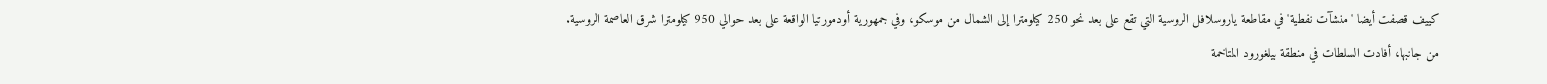كييف قصفت أيضا 'منشآت نفطية' في مقاطعة ياروسلافل الروسية التي تقع على بعد نحو 250 كيلومترا إلى الشمال من موسكو، وفي جمهورية أودمورتيا الواقعة على بعد حوالي 950 كيلومترا شرق العاصمة الروسية.
من جانبها، أفادت السلطات في منطقة بيلغورود المتاخمة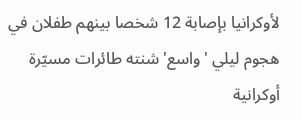لأوكرانيا بإصابة 12 شخصا بينهم طفلان في هجوم ليلي 'واسع' شنته طائرات مسيّرة أوكرانية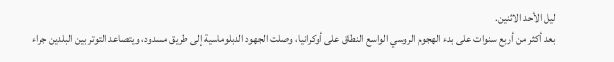ليل الأحد الاثنين.
بعد أكثر من أربع سنوات على بدء الهجوم الروسي الواسع النطاق على أوكرانيا، وصلت الجهود الدبلوماسية إلى طريق مسدود، ويتصاعد التوتر بين البلدين جراء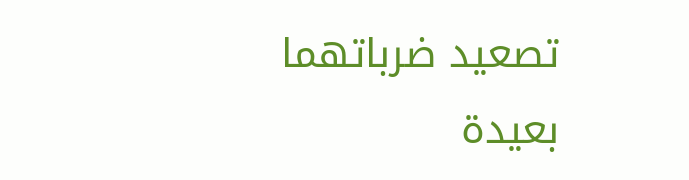تصعيد ضرباتهما بعيدة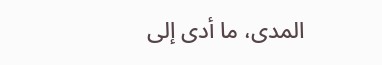المدى، ما أدى إلى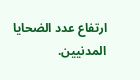ارتفاع عدد الضحايا المدنيين.